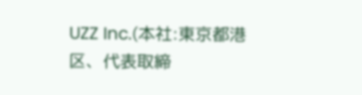UZZ Inc.(本社:東京都港区、代表取締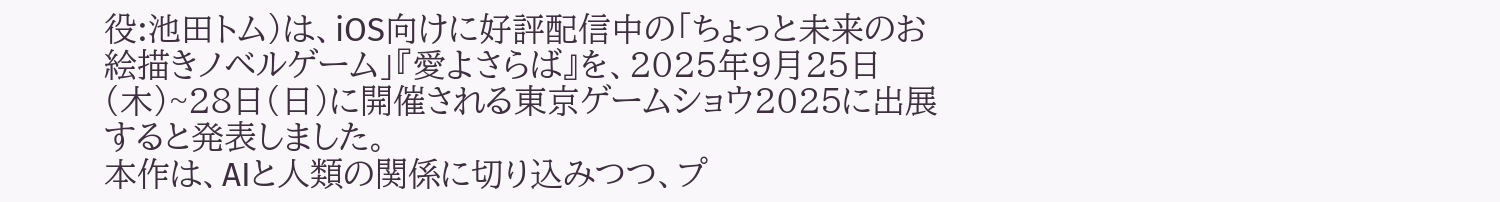役:池田トム)は、iOS向けに好評配信中の「ちょっと未来のお絵描きノベルゲーム」『愛よさらば』を、2025年9月25日(木)~28日(日)に開催される東京ゲームショウ2025に出展すると発表しました。
本作は、AIと人類の関係に切り込みつつ、プ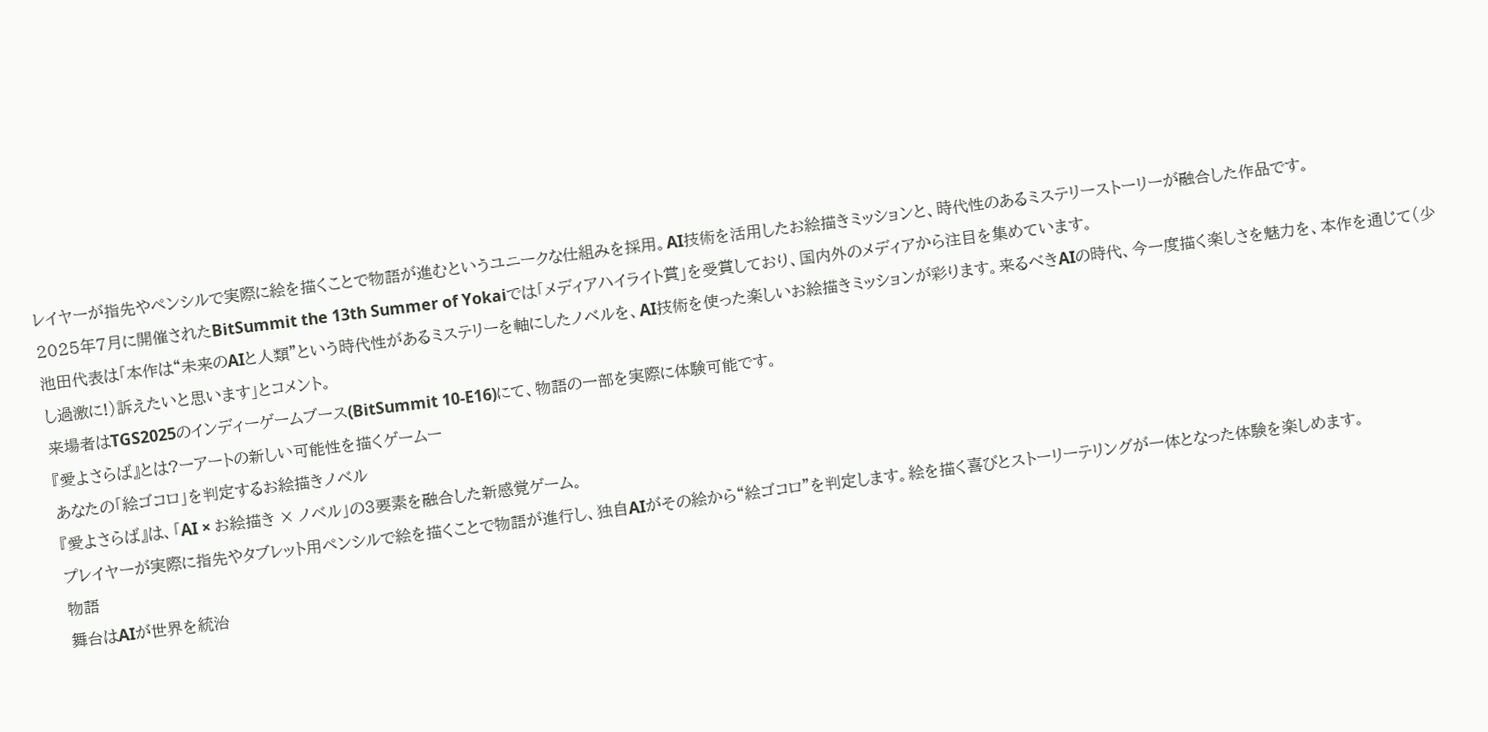レイヤーが指先やペンシルで実際に絵を描くことで物語が進むというユニークな仕組みを採用。AI技術を活用したお絵描きミッションと、時代性のあるミステリーストーリーが融合した作品です。
2025年7月に開催されたBitSummit the 13th Summer of Yokaiでは「メディアハイライト賞」を受賞しており、国内外のメディアから注目を集めています。
池田代表は「本作は“未来のAIと人類”という時代性があるミステリーを軸にしたノベルを、AI技術を使った楽しいお絵描きミッションが彩ります。来るべきAIの時代、今一度描く楽しさを魅力を、本作を通じて(少し過激に!)訴えたいと思います」とコメント。
来場者はTGS2025のインディーゲームブース(BitSummit 10-E16)にて、物語の一部を実際に体験可能です。
『愛よさらば』とは?ーアートの新しい可能性を描くゲームー
あなたの「絵ゴコロ」を判定するお絵描きノベル
『愛よさらば』は、「AI × お絵描き × ノベル」の3要素を融合した新感覚ゲーム。
プレイヤーが実際に指先やタブレット用ペンシルで絵を描くことで物語が進行し、独自AIがその絵から“絵ゴコロ”を判定します。絵を描く喜びとストーリーテリングが一体となった体験を楽しめます。
物語
舞台はAIが世界を統治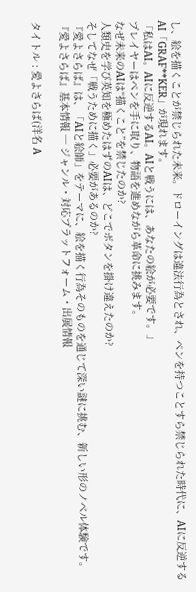し、絵を描くことが禁じられた未来。ドローイングは違法行為とされ、ペンを持つことすら禁じられた時代に、AIに反逆するAI「GRAF**KER」が現れます。
「私はAI。AIに反逆するAI。AIと戦うには、あなたの絵が必要です。」
プレイヤーはペンを手に取り、物語を進めながら革命に挑みます。
なぜ未来のAIは“描くこと”を禁じたのか?
人類史を学び英知を極めたはずのAIは、どこでボタンを掛け違えたのか?
そしてなぜ「戦うために描く」必要があるのか?
『愛よさらば』は、「AIと絵師」をテーマに、絵を描く行為そのものを通じて深い謎に挑む、新しい形のノベル体験です。
『愛よさらば』基本情報 ─ ジャンル・対応プラットフォーム・出展情報

タイトル : 愛よさらば(洋名 A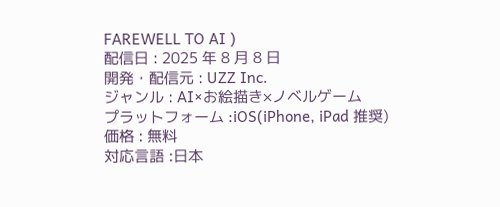FAREWELL TO AI )
配信日 : 2025 年 8 月 8 日
開発・配信元 : UZZ Inc.
ジャンル : AI×お絵描き×ノベルゲーム
プラットフォーム :iOS(iPhone, iPad 推奨)
価格 : 無料
対応言語 :日本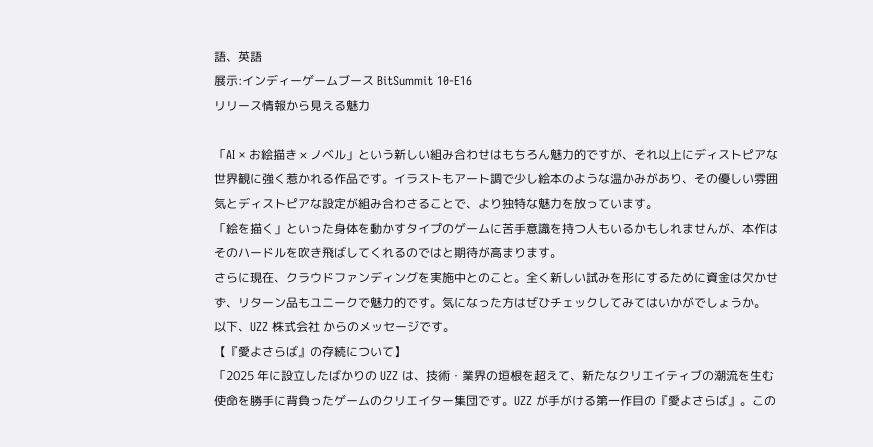語、英語
展示:インディーゲームブース BitSummit 10-E16
リリース情報から見える魅力

「AI × お絵描き × ノベル」という新しい組み合わせはもちろん魅力的ですが、それ以上にディストピアな世界観に強く惹かれる作品です。イラストもアート調で少し絵本のような温かみがあり、その優しい雰囲気とディストピアな設定が組み合わさることで、より独特な魅力を放っています。
「絵を描く」といった身体を動かすタイプのゲームに苦手意識を持つ人もいるかもしれませんが、本作はそのハードルを吹き飛ばしてくれるのではと期待が高まります。
さらに現在、クラウドファンディングを実施中とのこと。全く新しい試みを形にするために資金は欠かせず、リターン品もユニークで魅力的です。気になった方はぜひチェックしてみてはいかがでしょうか。
以下、UZZ 株式会社 からのメッセージです。
【『愛よさらば』の存続について】
「2025 年に設立したばかりの UZZ は、技術・業界の垣根を超えて、新たなクリエイティブの潮流を生む使命を勝手に背負ったゲームのクリエイター集団です。UZZ が手がける第一作目の『愛よさらば』。この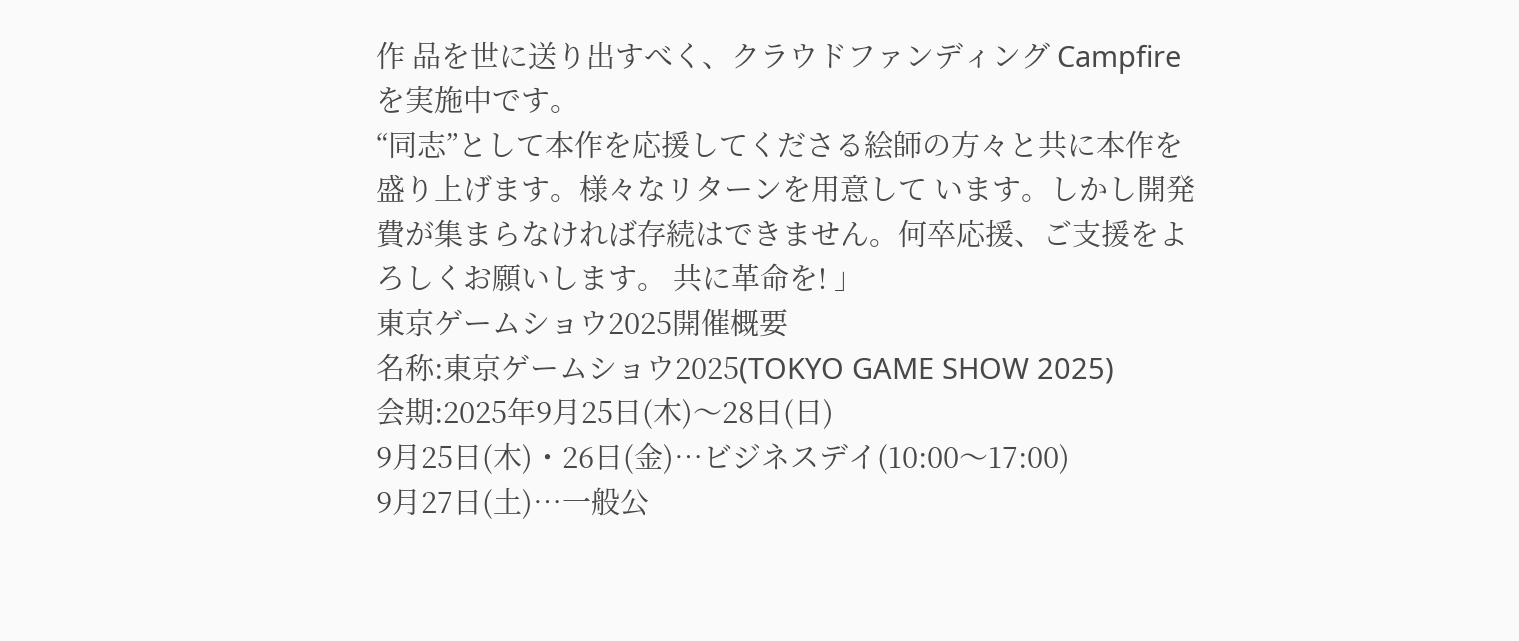作 品を世に送り出すべく、クラウドファンディング Campfire を実施中です。
“同志”として本作を応援してくださる絵師の方々と共に本作を盛り上げます。様々なリターンを用意して います。しかし開発費が集まらなければ存続はできません。何卒応援、ご支援をよろしくお願いします。 共に革命を! 」
東京ゲームショウ2025開催概要
名称:東京ゲームショウ2025(TOKYO GAME SHOW 2025)
会期:2025年9月25日(木)〜28日(日)
9月25日(木)・26日(金)…ビジネスデイ(10:00〜17:00)
9月27日(土)…一般公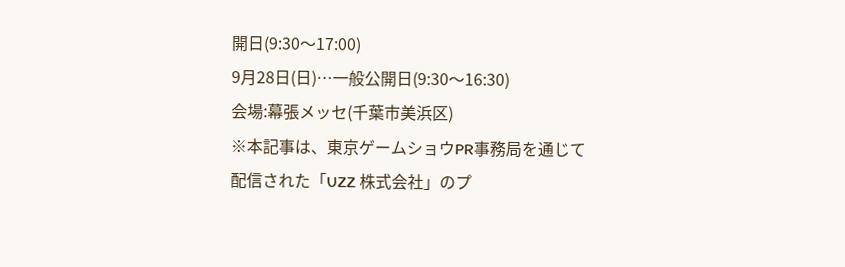開日(9:30〜17:00)
9月28日(日)…一般公開日(9:30〜16:30)
会場:幕張メッセ(千葉市美浜区)
※本記事は、東京ゲームショウPR事務局を通じて配信された「UZZ 株式会社」のプ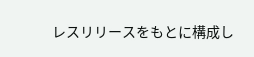レスリリースをもとに構成し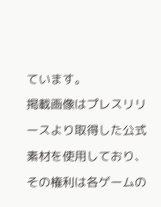ています。
掲載画像はプレスリリースより取得した公式素材を使用しており、その権利は各ゲームの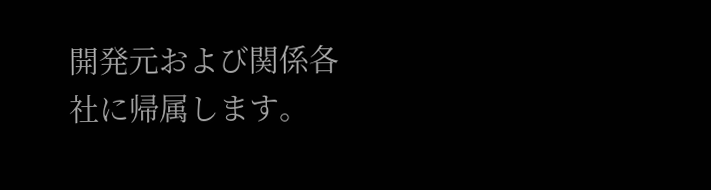開発元および関係各社に帰属します。